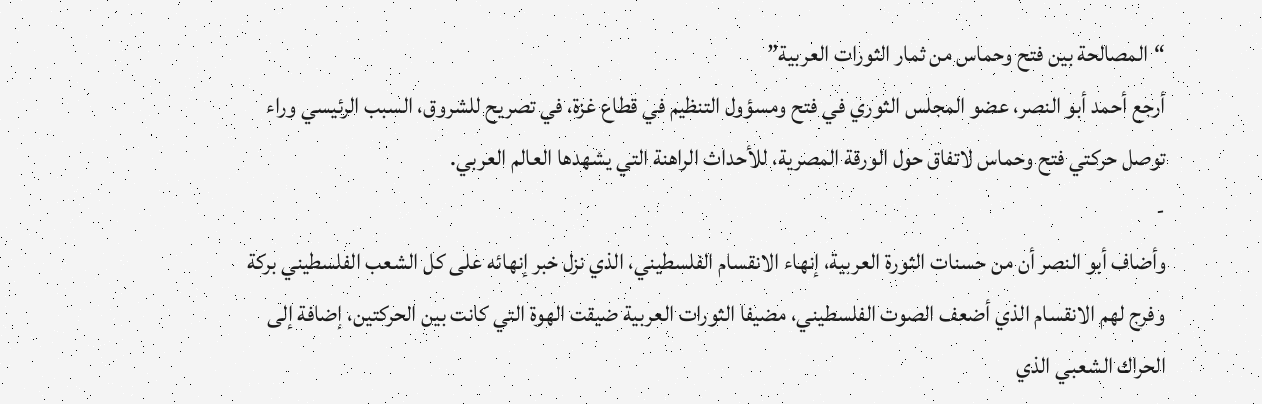“المصالحة بين فتح وحماس من ثمار الثورات العربية”
أرجع أحمد أبو النصر، عضو المجلس الثوري في فتح ومسؤول التنظيم في قطاع غزة، في تصريح للشروق، السبب الرئيسي وراء توصل حركتي فتح وحماس لاتفاق حول الورقة المصرية، للأحداث الراهنة التي يشهدها العالم العربي.
-
وأضاف أبو النصر أن من حسنات الثورة العربية، إنهاء الانقسام الفلسطيني، الذي نزل خبر إنهائه على كل الشعب الفلسطيني بركة وفرج لهم الانقسام الذي أضعف الصوت الفلسطيني، مضيفا الثورات العربية ضيقت الهوة التي كانت بين الحركتين، إضافة إلى الحراك الشعبي الذي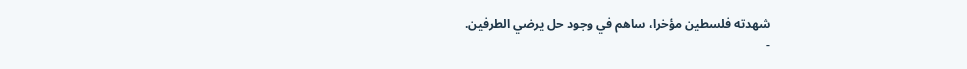شهدته فلسطين مؤخرا، ساهم في وجود حل يرضي الطرفين.
-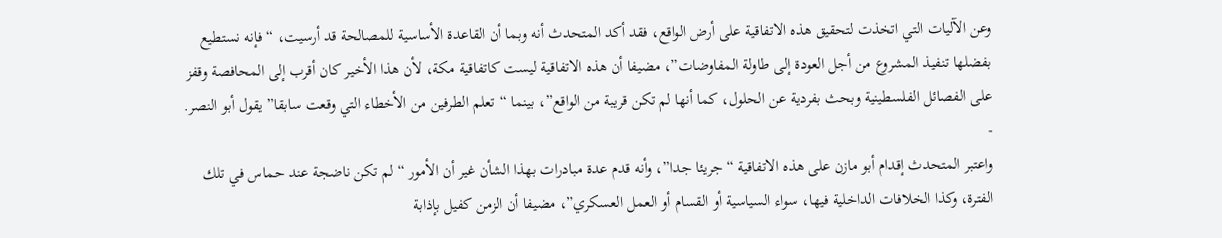وعن الآليات التي اتخذت لتحقيق هذه الاتفاقية على أرض الواقع، فقد أكد المتحدث أنه وبما أن القاعدة الأساسية للمصالحة قد أرسيت، “فإنه نستطيع بفضلها تنفيذ المشروع من أجل العودة إلى طاولة المفاوضات”، مضيفا أن هذه الاتفاقية ليست كاتفاقية مكة، لأن هذا الأخير كان أقرب إلى المحافصة وقفز على الفصائل الفلسطينية وبحث بفردية عن الحلول، كما أنها لم تكن قريبة من الواقع”، بينما “تعلم الطرفين من الأخطاء التي وقعت سابقا” يقول أبو النصر.
-
واعتبر المتحدث إقدام أبو مازن على هذه الاتفاقية “جريئا جدا”، وأنه قدم عدة مبادرات بهذا الشأن غير أن الأمور “لم تكن ناضجة عند حماس في تلك الفترة، وكذا الخلافات الداخلية فيها، سواء السياسية أو القسام أو العمل العسكري”، مضيفا أن الزمن كفيل بإذابة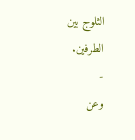الثلوج بين الطرفين.
-
وعن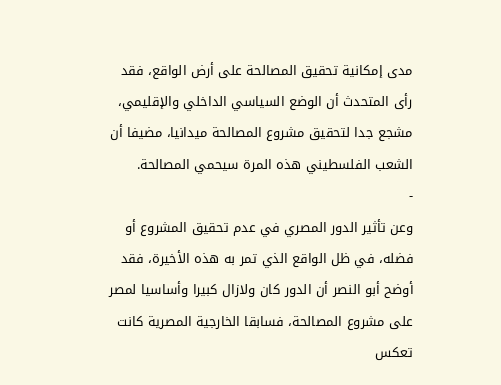مدى إمكانية تحقيق المصالحة على أرض الواقع، فقد رأى المتحدث أن الوضع السياسي الداخلي والإقليمي، مشجع جدا لتحقيق مشروع المصالحة ميدانيا، مضيفا أن الشعب الفلسطيني هذه المرة سيحمي المصالحة.
-
وعن تأثير الدور المصري في عدم تحقيق المشروع أو فضله، في ظل الواقع الذي تمر به هذه الأخيرة، فقد أوضح أبو النصر أن الدور كان ولازال كبيرا وأساسيا لمصر على مشروع المصالحة، فسابقا الخارجية المصرية كانت تعكس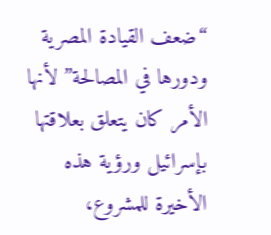“ضعف القيادة المصرية ودورها في المصالحة” لأنها الأمر كان يتعلق بعلاقتها بإسرائيل ورؤية هذه الأخيرة للمشروع،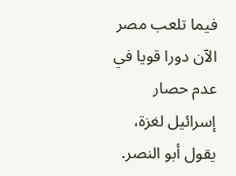فيما تلعب مصر الآن دورا قويا في عدم حصار إسرائيل لغزة، يقول أبو النصر.